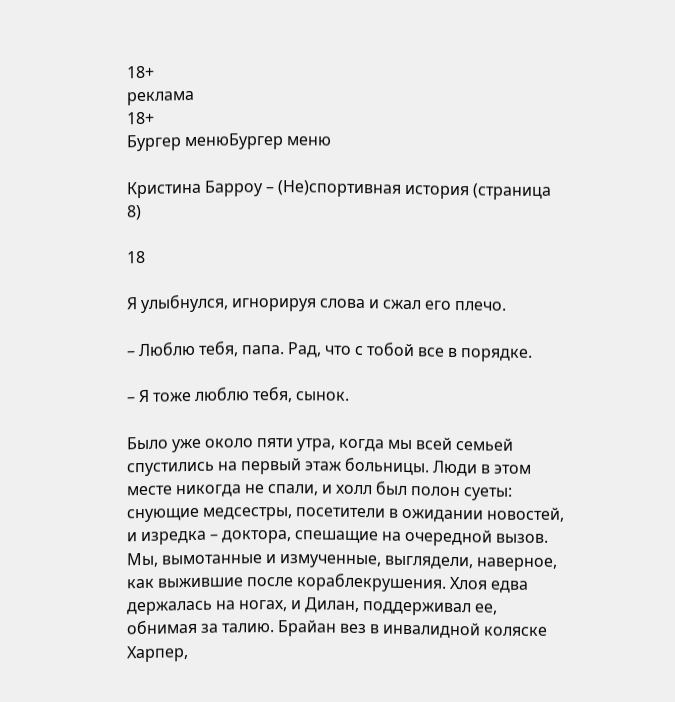18+
реклама
18+
Бургер менюБургер меню

Кристина Барроу – (Не)спортивная история (страница 8)

18

Я улыбнулся, игнорируя слова и сжал его плечо.

– Люблю тебя, папа. Рад, что с тобой все в порядке.

– Я тоже люблю тебя, сынок.

Было уже около пяти утра, когда мы всей семьей спустились на первый этаж больницы. Люди в этом месте никогда не спали, и холл был полон суеты: снующие медсестры, посетители в ожидании новостей, и изредка – доктора, спешащие на очередной вызов. Мы, вымотанные и измученные, выглядели, наверное, как выжившие после кораблекрушения. Хлоя едва держалась на ногах, и Дилан, поддерживал ее, обнимая за талию. Брайан вез в инвалидной коляске Харпер,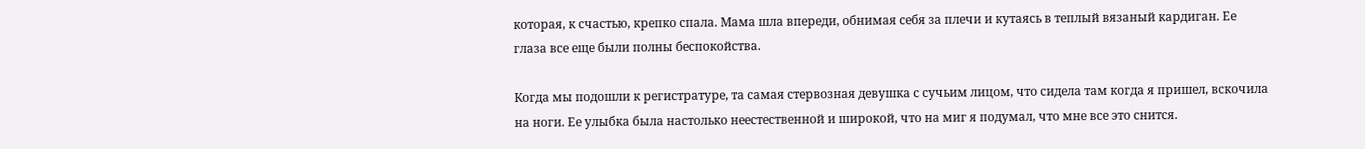которая, к счастью, крепко спала. Мама шла впереди, обнимая себя за плечи и кутаясь в теплый вязаный кардиган. Ее глаза все еще были полны беспокойства.

Когда мы подошли к регистратуре, та самая стервозная девушка с сучьим лицом, что сидела там когда я пришел, вскочила на ноги. Ее улыбка была настолько неестественной и широкой, что на миг я подумал, что мне все это снится.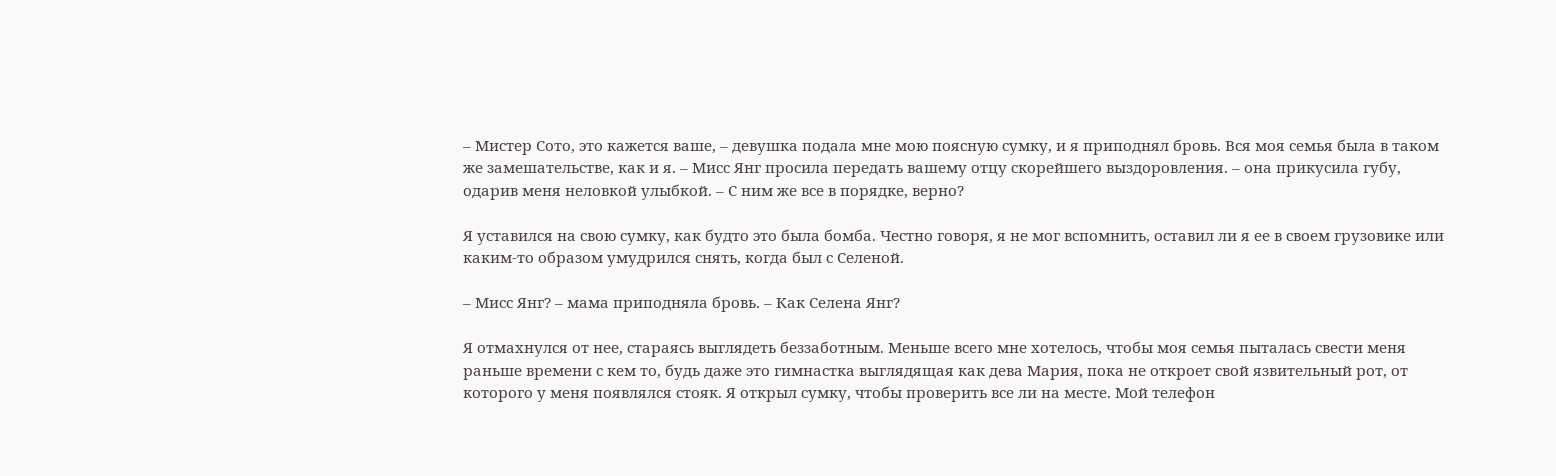– Мистер Сото, это кажется ваше, – девушка подала мне мою поясную сумку, и я приподнял бровь. Вся моя семья была в таком же замешательстве, как и я. – Мисс Янг просила передать вашему отцу скорейшего выздоровления. – она прикусила губу, одарив меня неловкой улыбкой. – С ним же все в порядке, верно?

Я уставился на свою сумку, как будто это была бомба. Честно говоря, я не мог вспомнить, оставил ли я ее в своем грузовике или каким-то образом умудрился снять, когда был с Селеной.

– Мисс Янг? – мама приподняла бровь. – Как Селена Янг?

Я отмахнулся от нее, стараясь выглядеть беззаботным. Меньше всего мне хотелось, чтобы моя семья пыталась свести меня раньше времени с кем то, будь даже это гимнастка выглядящая как дева Мария, пока не откроет свой язвительный рот, от которого у меня появлялся стояк. Я открыл сумку, чтобы проверить все ли на месте. Мой телефон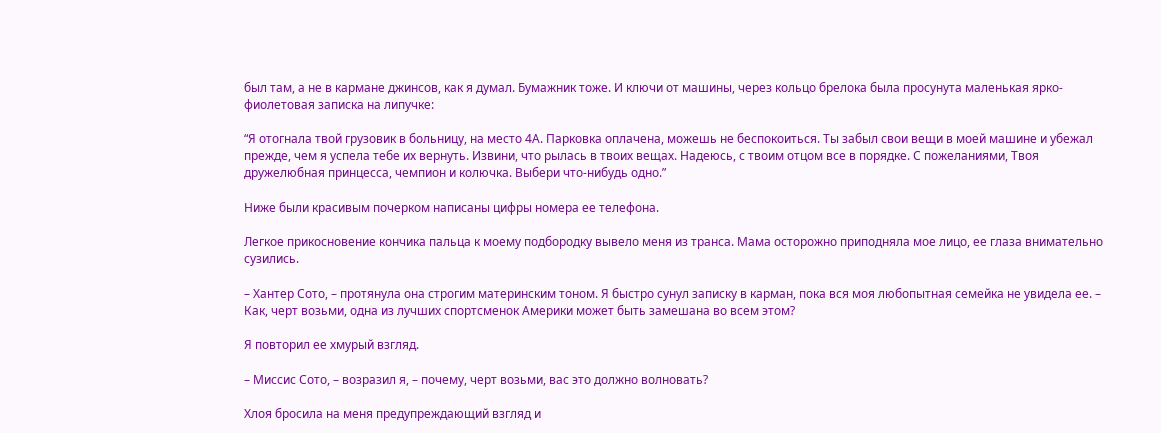был там, а не в кармане джинсов, как я думал. Бумажник тоже. И ключи от машины, через кольцо брелока была просунута маленькая ярко-фиолетовая записка на липучке:

“Я отогнала твой грузовик в больницу, на место 4А. Парковка оплачена, можешь не беспокоиться. Ты забыл свои вещи в моей машине и убежал прежде, чем я успела тебе их вернуть. Извини, что рылась в твоих вещах. Надеюсь, с твоим отцом все в порядке. С пожеланиями, Твоя дружелюбная принцесса, чемпион и колючка. Выбери что-нибудь одно.”

Ниже были красивым почерком написаны цифры номера ее телефона.

Легкое прикосновение кончика пальца к моему подбородку вывело меня из транса. Мама осторожно приподняла мое лицо, ее глаза внимательно сузились.

– Хантер Сото, – протянула она строгим материнским тоном. Я быстро сунул записку в карман, пока вся моя любопытная семейка не увидела ее. – Как, черт возьми, одна из лучших спортсменок Америки может быть замешана во всем этом?

Я повторил ее хмурый взгляд.

– Миссис Сото, – возразил я, – почему, черт возьми, вас это должно волновать?

Хлоя бросила на меня предупреждающий взгляд и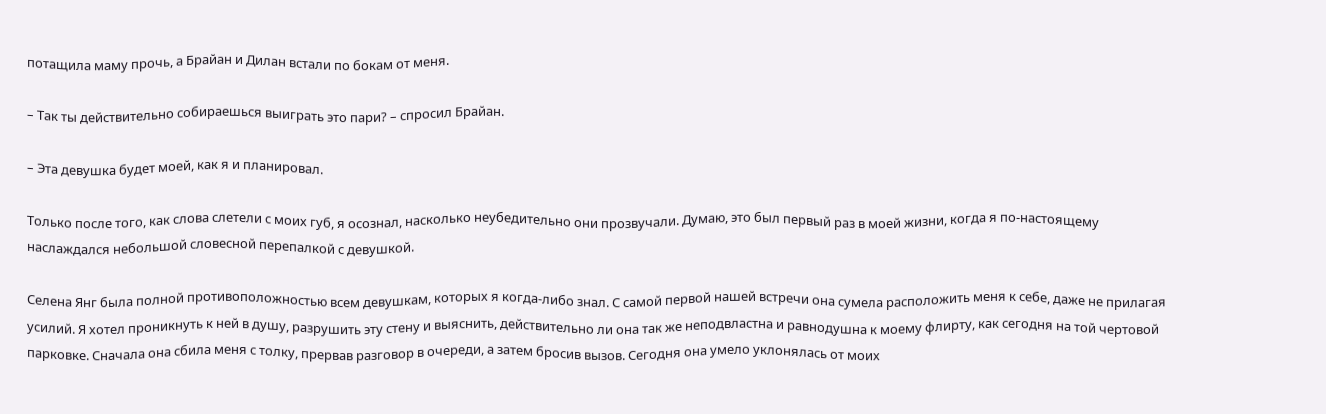потащила маму прочь, а Брайан и Дилан встали по бокам от меня.

– Так ты действительно собираешься выиграть это пари? – спросил Брайан.

– Эта девушка будет моей, как я и планировал.

Только после того, как слова слетели с моих губ, я осознал, насколько неубедительно они прозвучали. Думаю, это был первый раз в моей жизни, когда я по-настоящему наслаждался небольшой словесной перепалкой с девушкой.

Селена Янг была полной противоположностью всем девушкам, которых я когда-либо знал. С самой первой нашей встречи она сумела расположить меня к себе, даже не прилагая усилий. Я хотел проникнуть к ней в душу, разрушить эту стену и выяснить, действительно ли она так же неподвластна и равнодушна к моему флирту, как сегодня на той чертовой парковке. Сначала она сбила меня с толку, прервав разговор в очереди, а затем бросив вызов. Сегодня она умело уклонялась от моих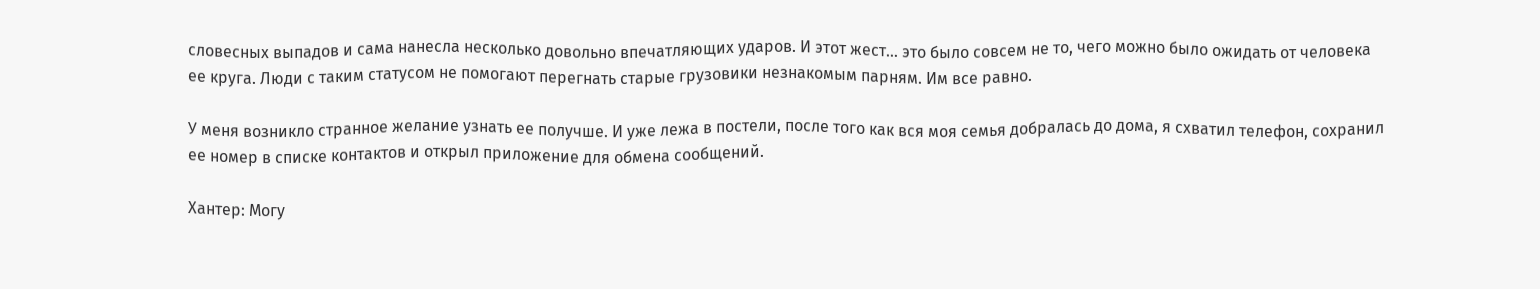словесных выпадов и сама нанесла несколько довольно впечатляющих ударов. И этот жест… это было совсем не то, чего можно было ожидать от человека ее круга. Люди с таким статусом не помогают перегнать старые грузовики незнакомым парням. Им все равно.

У меня возникло странное желание узнать ее получше. И уже лежа в постели, после того как вся моя семья добралась до дома, я схватил телефон, сохранил ее номер в списке контактов и открыл приложение для обмена сообщений.

Хантер: Могу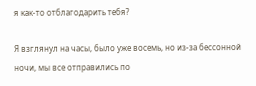я как-то отблагодарить тебя?

Я взглянул на часы, было уже восемь, но из-за бессонной ночи, мы все отправились по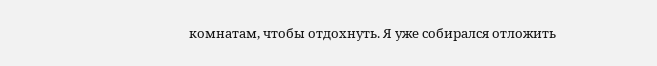комнатам, чтобы отдохнуть. Я уже собирался отложить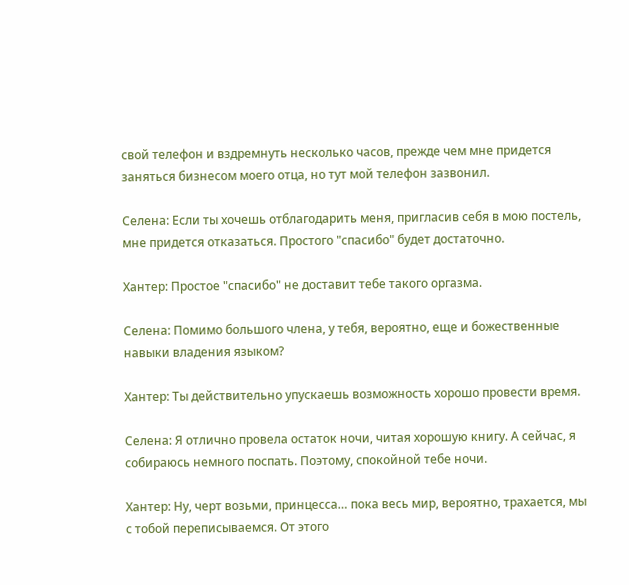свой телефон и вздремнуть несколько часов, прежде чем мне придется заняться бизнесом моего отца, но тут мой телефон зазвонил.

Селена: Если ты хочешь отблагодарить меня, пригласив себя в мою постель, мне придется отказаться. Простого "спасибо" будет достаточно.

Хантер: Простое "спасибо" не доставит тебе такого оргазма.

Селена: Помимо большого члена, у тебя, вероятно, еще и божественные навыки владения языком?

Хантер: Ты действительно упускаешь возможность хорошо провести время.

Селена: Я отлично провела остаток ночи, читая хорошую книгу. А сейчас, я собираюсь немного поспать. Поэтому, спокойной тебе ночи.

Хантер: Ну, черт возьми, принцесса… пока весь мир, вероятно, трахается, мы с тобой переписываемся. От этого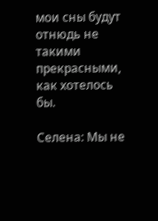мои сны будут отнюдь не такими прекрасными, как хотелось бы.

Селена: Мы не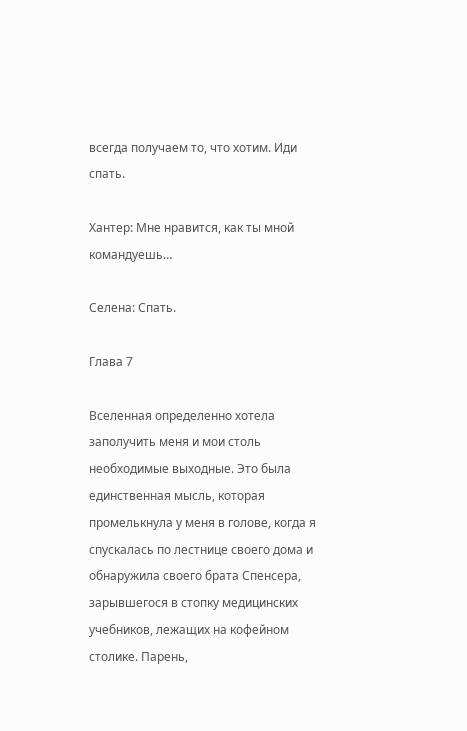всегда получаем то, что хотим. Иди спать.

Хантер: Мне нравится, как ты мной командуешь…

Селена: Спать.

Глава 7

Вселенная определенно хотела заполучить меня и мои столь необходимые выходные. Это была единственная мысль, которая промелькнула у меня в голове, когда я спускалась по лестнице своего дома и обнаружила своего брата Спенсера, зарывшегося в стопку медицинских учебников, лежащих на кофейном столике. Парень,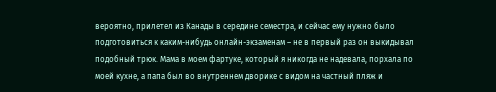вероятно, прилетел из Канады в середине семестра, и сейчас ему нужно было подготовиться к каким-нибудь онлайн-экзаменам – не в первый раз он выкидывал подобный трюк. Мама в моем фартуке, который я никогда не надевала, порхала по моей кухне, а папа был во внутреннем дворике с видом на частный пляж и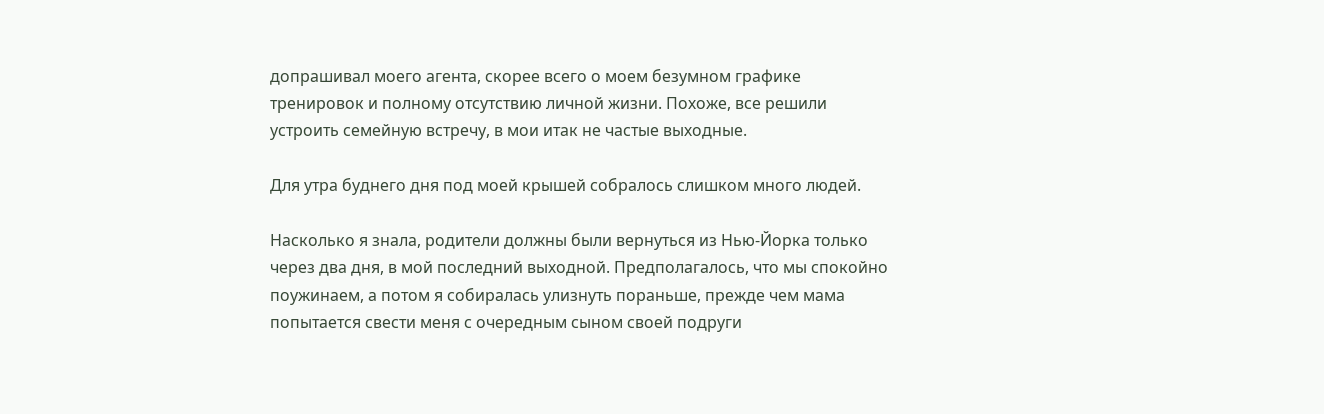допрашивал моего агента, скорее всего о моем безумном графике тренировок и полному отсутствию личной жизни. Похоже, все решили устроить семейную встречу, в мои итак не частые выходные.

Для утра буднего дня под моей крышей собралось слишком много людей.

Насколько я знала, родители должны были вернуться из Нью-Йорка только через два дня, в мой последний выходной. Предполагалось, что мы спокойно поужинаем, а потом я собиралась улизнуть пораньше, прежде чем мама попытается свести меня с очередным сыном своей подруги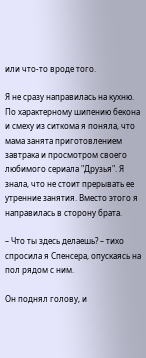или что-то вроде того.

Я не сразу направилась на кухню. По характерному шипению бекона и смеху из ситкома я поняла, что мама занята приготовлением завтрака и просмотром своего любимого сериала "Друзья". Я знала, что не стоит прерывать ее утренние занятия. Вместо этого я направилась в сторону брата.

– Что ты здесь делаешь? – тихо спросила я Спенсера, опускаясь на пол рядом с ним.

Он поднял голову, и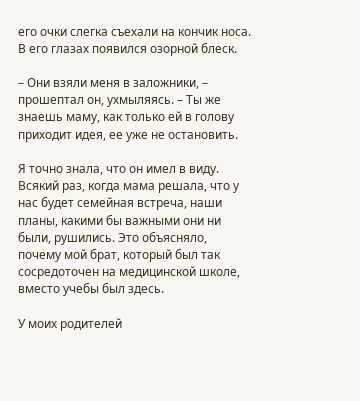его очки слегка съехали на кончик носа. В его глазах появился озорной блеск.

– Они взяли меня в заложники, – прошептал он, ухмыляясь. – Ты же знаешь маму, как только ей в голову приходит идея, ее уже не остановить.

Я точно знала, что он имел в виду. Всякий раз, когда мама решала, что у нас будет семейная встреча, наши планы, какими бы важными они ни были, рушились. Это объясняло, почему мой брат, который был так сосредоточен на медицинской школе, вместо учебы был здесь.

У моих родителей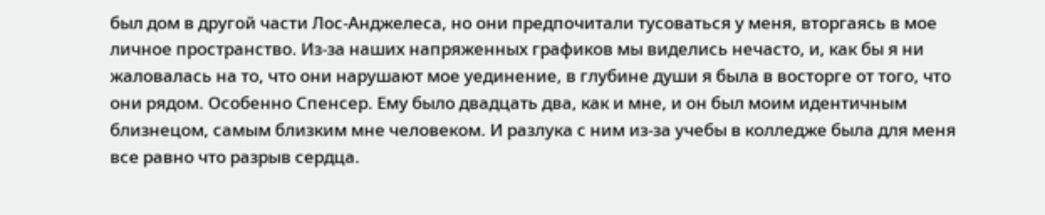был дом в другой части Лос-Анджелеса, но они предпочитали тусоваться у меня, вторгаясь в мое личное пространство. Из-за наших напряженных графиков мы виделись нечасто, и, как бы я ни жаловалась на то, что они нарушают мое уединение, в глубине души я была в восторге от того, что они рядом. Особенно Спенсер. Ему было двадцать два, как и мне, и он был моим идентичным близнецом, самым близким мне человеком. И разлука с ним из-за учебы в колледже была для меня все равно что разрыв сердца.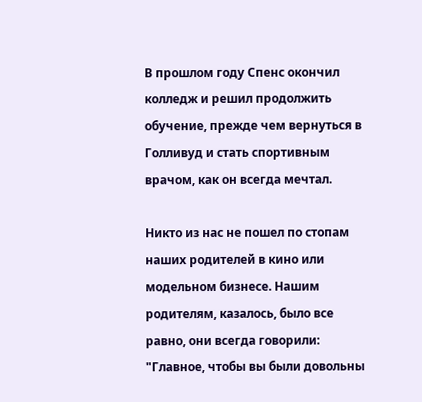В прошлом году Спенс окончил колледж и решил продолжить обучение, прежде чем вернуться в Голливуд и стать спортивным врачом, как он всегда мечтал.

Никто из нас не пошел по стопам наших родителей в кино или модельном бизнесе. Нашим родителям, казалось, было все равно, они всегда говорили: "Главное, чтобы вы были довольны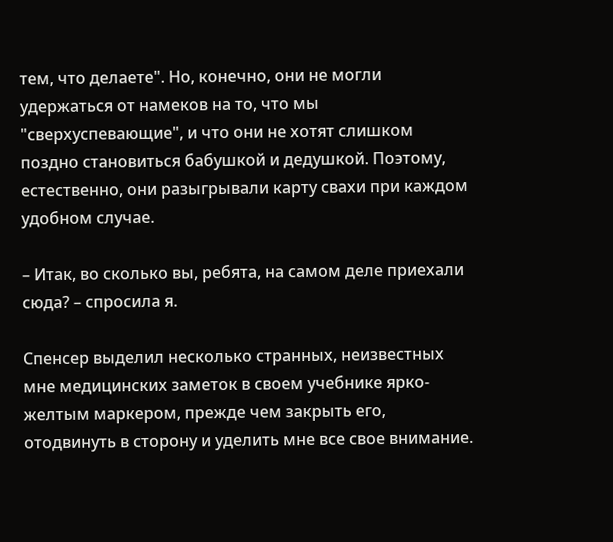тем, что делаете". Но, конечно, они не могли удержаться от намеков на то, что мы "сверхуспевающие", и что они не хотят слишком поздно становиться бабушкой и дедушкой. Поэтому, естественно, они разыгрывали карту свахи при каждом удобном случае.

– Итак, во сколько вы, ребята, на самом деле приехали сюда? – спросила я.

Спенсер выделил несколько странных, неизвестных мне медицинских заметок в своем учебнике ярко-желтым маркером, прежде чем закрыть его, отодвинуть в сторону и уделить мне все свое внимание.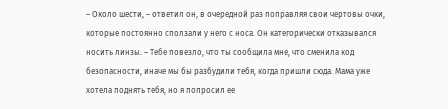– Около шести, – ответил он, в очередной раз поправляя свои чертовы очки, которые постоянно сползали у него с носа. Он категорически отказывался носить линзы. – Тебе повезло, что ты сообщила мне, что сменила код безопасности, иначе мы бы разбудили тебя, когда пришли сюда. Мама уже хотела поднять тебя, но я попросил ее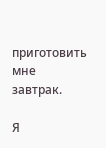приготовить мне завтрак.

Я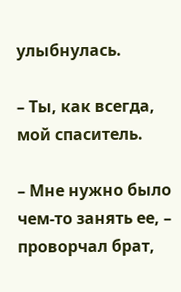улыбнулась.

– Ты, как всегда, мой спаситель.

– Мне нужно было чем-то занять ее, – проворчал брат,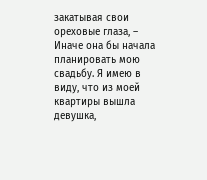закатывая свои ореховые глаза, – Иначе она бы начала планировать мою свадьбу. Я имею в виду, что из моей квартиры вышла девушка,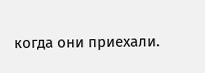когда они приехали.